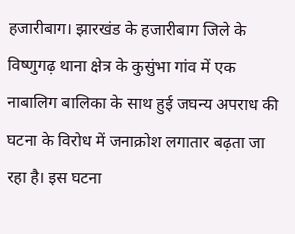हजारीबाग। झारखंड के हजारीबाग जिले के विष्णुगढ़ थाना क्षेत्र के कुसुंभा गांव में एक नाबालिग बालिका के साथ हुई जघन्य अपराध की घटना के विरोध में जनाक्रोश लगातार बढ़ता जा रहा है। इस घटना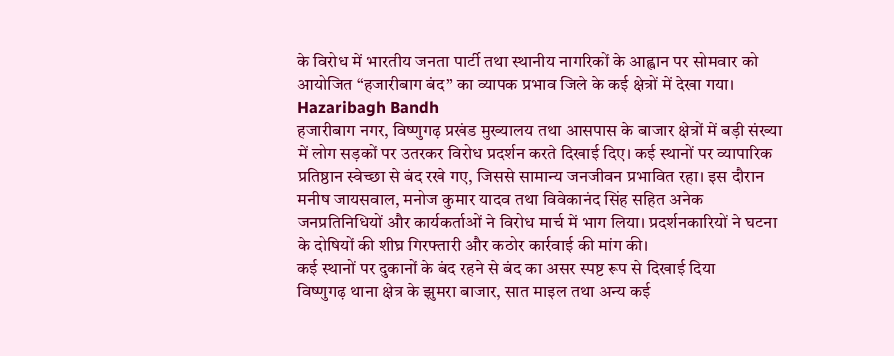के विरोध में भारतीय जनता पार्टी तथा स्थानीय नागरिकों के आह्वान पर सोमवार को आयोजित “हजारीबाग बंद” का व्यापक प्रभाव जिले के कई क्षेत्रों में देखा गया। Hazaribagh Bandh
हजारीबाग नगर, विष्णुगढ़ प्रखंड मुख्यालय तथा आसपास के बाजार क्षेत्रों में बड़ी संख्या में लोग सड़कों पर उतरकर विरोध प्रदर्शन करते दिखाई दिए। कई स्थानों पर व्यापारिक प्रतिष्ठान स्वेच्छा से बंद रखे गए, जिससे सामान्य जनजीवन प्रभावित रहा। इस दौरान मनीष जायसवाल, मनोज कुमार यादव तथा विवेकानंद सिंह सहित अनेक जनप्रतिनिधियों और कार्यकर्ताओं ने विरोध मार्च में भाग लिया। प्रदर्शनकारियों ने घटना के दोषियों की शीघ्र गिरफ्तारी और कठोर कार्रवाई की मांग की।
कई स्थानों पर दुकानों के बंद रहने से बंद का असर स्पष्ट रूप से दिखाई दिया
विष्णुगढ़ थाना क्षेत्र के झुमरा बाजार, सात माइल तथा अन्य कई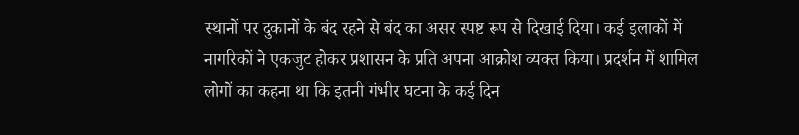स्थानों पर दुकानों के बंद रहने से बंद का असर स्पष्ट रूप से दिखाई दिया। कई इलाकों में नागरिकों ने एकजुट होकर प्रशासन के प्रति अपना आक्रोश व्यक्त किया। प्रदर्शन में शामिल लोगों का कहना था कि इतनी गंभीर घटना के कई दिन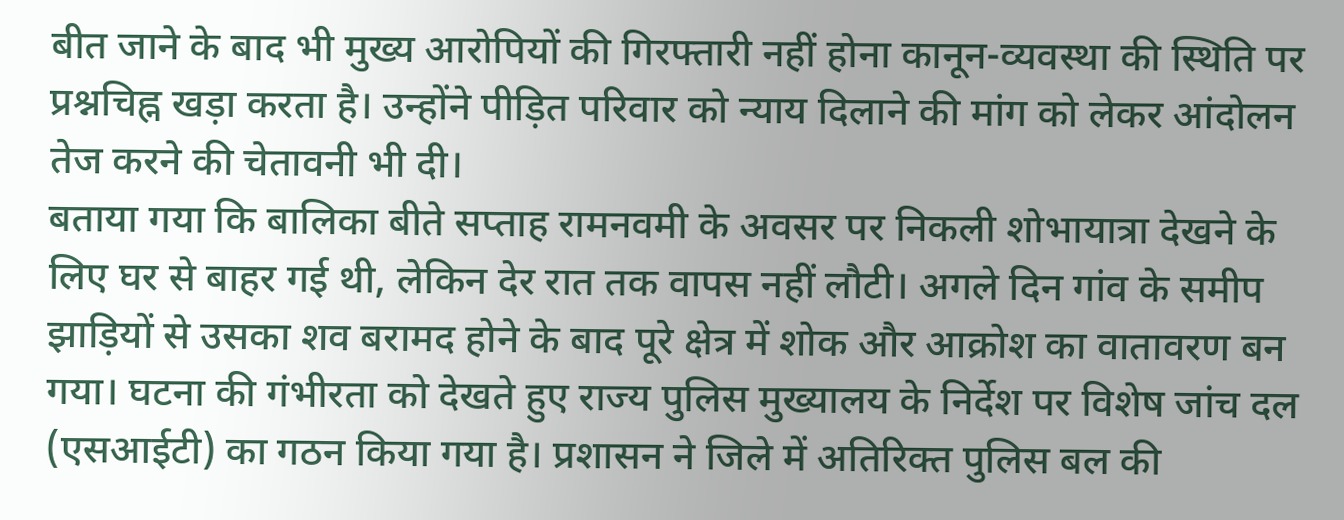बीत जाने के बाद भी मुख्य आरोपियों की गिरफ्तारी नहीं होना कानून-व्यवस्था की स्थिति पर प्रश्नचिह्न खड़ा करता है। उन्होंने पीड़ित परिवार को न्याय दिलाने की मांग को लेकर आंदोलन तेज करने की चेतावनी भी दी।
बताया गया कि बालिका बीते सप्ताह रामनवमी के अवसर पर निकली शोभायात्रा देखने के लिए घर से बाहर गई थी, लेकिन देर रात तक वापस नहीं लौटी। अगले दिन गांव के समीप झाड़ियों से उसका शव बरामद होने के बाद पूरे क्षेत्र में शोक और आक्रोश का वातावरण बन गया। घटना की गंभीरता को देखते हुए राज्य पुलिस मुख्यालय के निर्देश पर विशेष जांच दल (एसआईटी) का गठन किया गया है। प्रशासन ने जिले में अतिरिक्त पुलिस बल की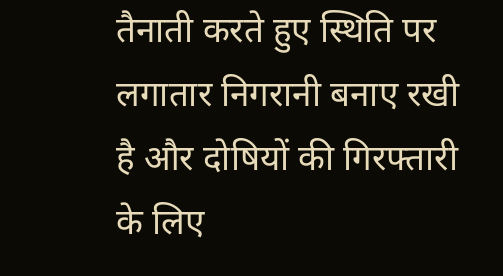तैनाती करते हुए स्थिति पर लगातार निगरानी बनाए रखी है और दोषियों की गिरफ्तारी के लिए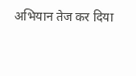अभियान तेज कर दिया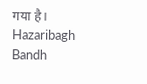गया है। Hazaribagh Bandh